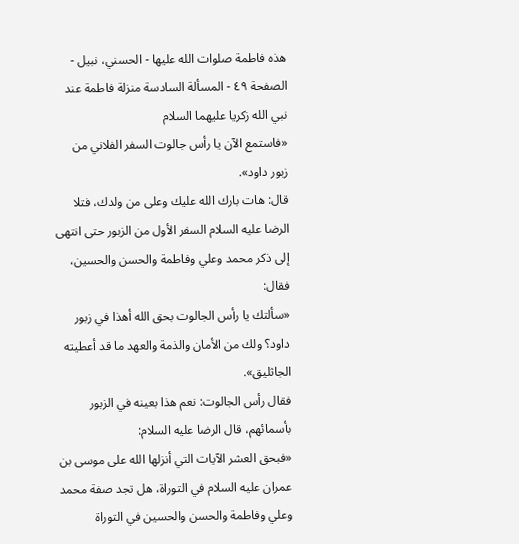هذه فاطمة صلوات الله عليها - الحسني، نبيل - الصفحة ٤٩ - المسألة السادسة منزلة فاطمة عند نبي الله زكريا عليهما السلام
«فاستمع الآن يا رأس جالوت السفر الفلاني من زبور داود».
قال: هات بارك الله عليك وعلى من ولدك، فتلا الرضا عليه السلام السفر الأول من الزبور حتى انتهى إلى ذكر محمد وعلي وفاطمة والحسن والحسين، فقال:
«سألتك يا رأس الجالوت بحق الله أهذا في زبور داود؟ ولك من الأمان والذمة والعهد ما قد أعطيته الجاثليق».
فقال رأس الجالوت: نعم هذا بعينه في الزبور بأسمائهم، قال الرضا عليه السلام:
«فبحق العشر الآيات التي أنزلها الله على موسى بن عمران عليه السلام في التوراة، هل تجد صفة محمد وعلي وفاطمة والحسن والحسين في التوراة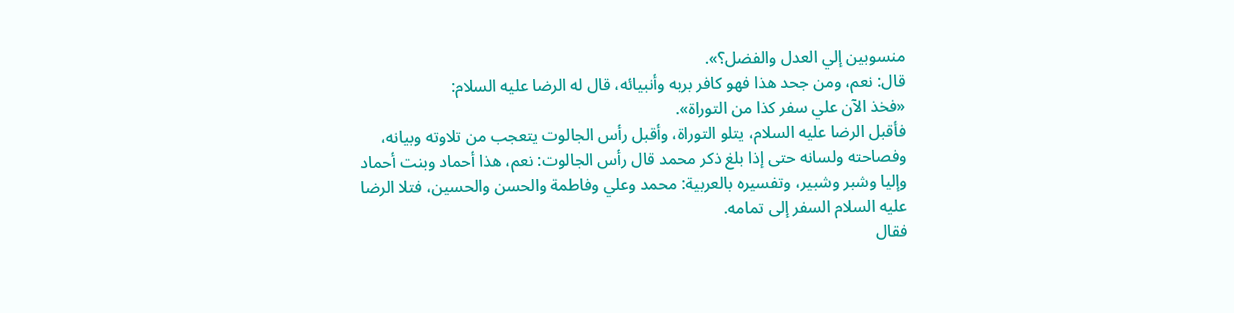منسوبين إلي العدل والفضل؟».
قال: نعم، ومن جحد هذا فهو كافر بربه وأنبيائه، قال له الرضا عليه السلام:
«فخذ الآن علي سفر كذا من التوراة».
فأقبل الرضا عليه السلام، يتلو التوراة، وأقبل رأس الجالوت يتعجب من تلاوته وبيانه، وفصاحته ولسانه حتى إذا بلغ ذكر محمد قال رأس الجالوت: نعم، هذا أحماد وبنت أحماد وإليا وشبر وشبير، وتفسيره بالعربية: محمد وعلي وفاطمة والحسن والحسين، فتلا الرضا عليه السلام السفر إلى تمامه.
فقال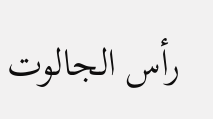رأس الجالوت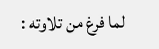لما فرغ من تلاوته :